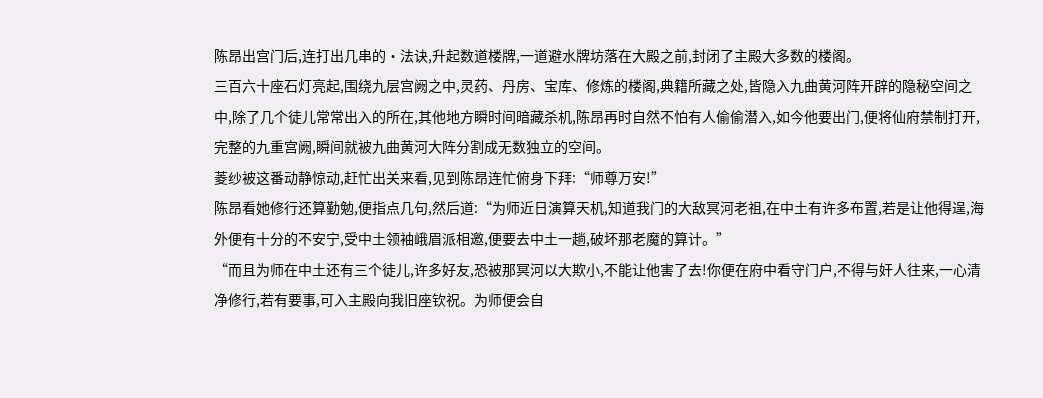陈昂出宫门后,连打出几串的·法诀,升起数道楼牌,一道避水牌坊落在大殿之前,封闭了主殿大多数的楼阁。
三百六十座石灯亮起,围绕九层宫阙之中,灵药、丹房、宝库、修炼的楼阁,典籍所藏之处,皆隐入九曲黄河阵开辟的隐秘空间之中,除了几个徒儿常常出入的所在,其他地方瞬时间暗藏杀机,陈昂再时自然不怕有人偷偷潜入,如今他要出门,便将仙府禁制打开,完整的九重宫阙,瞬间就被九曲黄河大阵分割成无数独立的空间。
菱纱被这番动静惊动,赶忙出关来看,见到陈昂连忙俯身下拜:“师尊万安!”
陈昂看她修行还算勤勉,便指点几句,然后道:“为师近日演算天机,知道我门的大敌冥河老祖,在中土有许多布置,若是让他得逞,海外便有十分的不安宁,受中土领袖峨眉派相邀,便要去中土一趟,破坏那老魔的算计。”
“而且为师在中土还有三个徒儿,许多好友,恐被那冥河以大欺小,不能让他害了去!你便在府中看守门户,不得与奸人往来,一心清净修行,若有要事,可入主殿向我旧座钦祝。为师便会自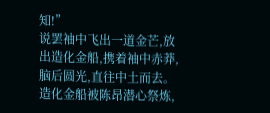知!”
说罢袖中飞出一道金芒,放出造化金船,携着袖中赤莽,脑后圆光,直往中土而去。造化金船被陈昂潜心祭炼,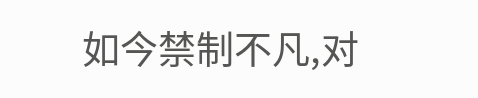如今禁制不凡,对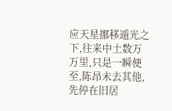应天星挪移遁光之下,往来中土数万万里,只是一瞬便至,陈昂未去其他,先停在旧居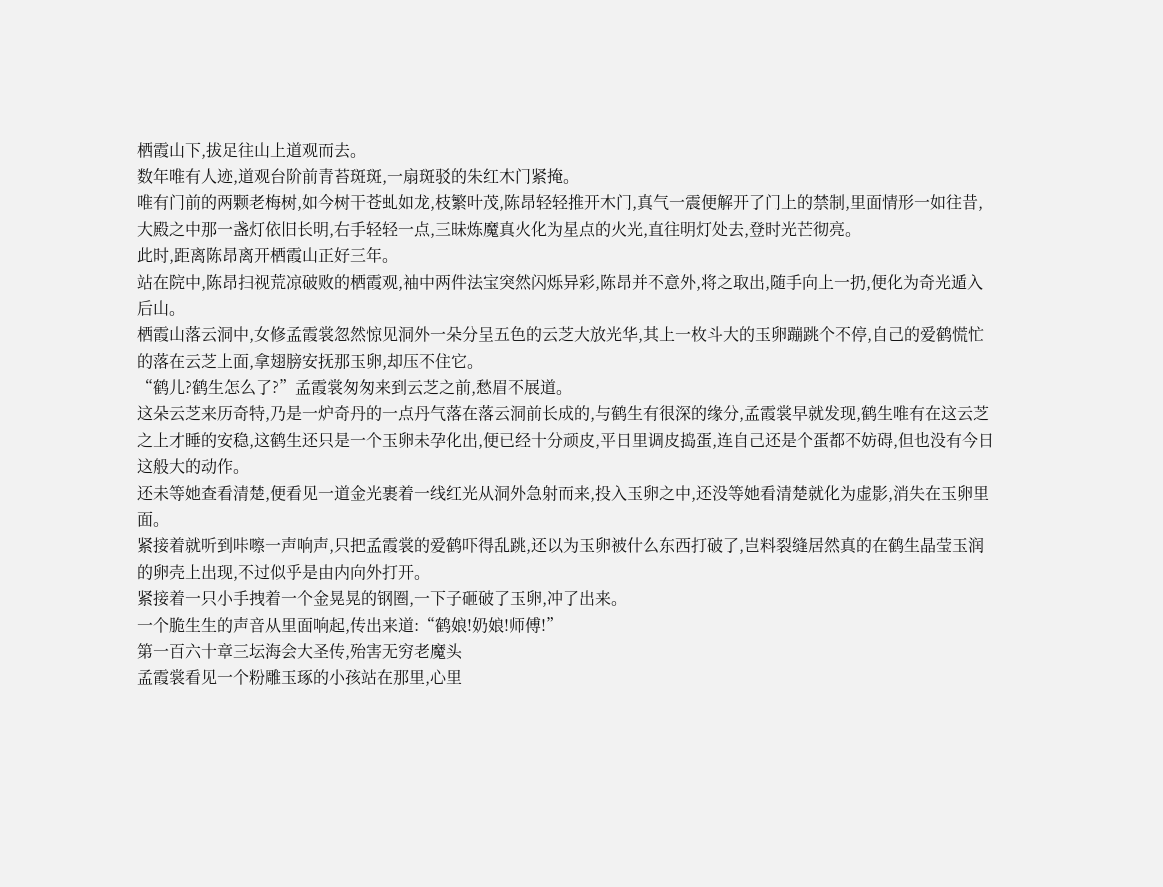栖霞山下,拔足往山上道观而去。
数年唯有人迹,道观台阶前青苔斑斑,一扇斑驳的朱红木门紧掩。
唯有门前的两颗老梅树,如今树干苍虬如龙,枝繁叶茂,陈昂轻轻推开木门,真气一震便解开了门上的禁制,里面情形一如往昔,大殿之中那一盏灯依旧长明,右手轻轻一点,三昧炼魔真火化为星点的火光,直往明灯处去,登时光芒彻亮。
此时,距离陈昂离开栖霞山正好三年。
站在院中,陈昂扫视荒凉破败的栖霞观,袖中两件法宝突然闪烁异彩,陈昂并不意外,将之取出,随手向上一扔,便化为奇光遁入后山。
栖霞山落云洞中,女修孟霞裳忽然惊见洞外一朵分呈五色的云芝大放光华,其上一枚斗大的玉卵蹦跳个不停,自己的爱鹤慌忙的落在云芝上面,拿翅膀安抚那玉卵,却压不住它。
“鹤儿?鹤生怎么了?”孟霞裳匆匆来到云芝之前,愁眉不展道。
这朵云芝来历奇特,乃是一炉奇丹的一点丹气落在落云洞前长成的,与鹤生有很深的缘分,孟霞裳早就发现,鹤生唯有在这云芝之上才睡的安稳,这鹤生还只是一个玉卵未孕化出,便已经十分顽皮,平日里调皮捣蛋,连自己还是个蛋都不妨碍,但也没有今日这般大的动作。
还未等她查看清楚,便看见一道金光裹着一线红光从洞外急射而来,投入玉卵之中,还没等她看清楚就化为虚影,消失在玉卵里面。
紧接着就听到咔嚓一声响声,只把孟霞裳的爱鹤吓得乱跳,还以为玉卵被什么东西打破了,岂料裂缝居然真的在鹤生晶莹玉润的卵壳上出现,不过似乎是由内向外打开。
紧接着一只小手拽着一个金晃晃的钢圈,一下子砸破了玉卵,冲了出来。
一个脆生生的声音从里面响起,传出来道:“鹤娘!奶娘!师傅!”
第一百六十章三坛海会大圣传,殆害无穷老魔头
孟霞裳看见一个粉雕玉琢的小孩站在那里,心里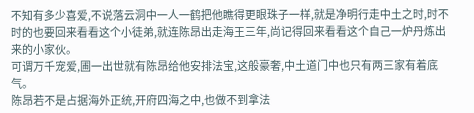不知有多少喜爱,不说落云洞中一人一鹤把他瞧得更眼珠子一样,就是净明行走中土之时,时不时的也要回来看看这个小徒弟,就连陈昂出走海王三年,尚记得回来看看这个自己一炉丹炼出来的小家伙。
可谓万千宠爱,圃一出世就有陈昂给他安排法宝,这般豪奢,中土道门中也只有两三家有着底气。
陈昂若不是占据海外正统,开府四海之中,也做不到拿法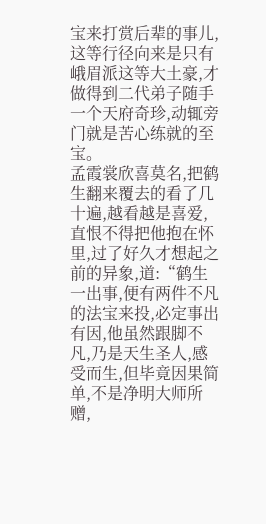宝来打赏后辈的事儿,这等行径向来是只有峨眉派这等大土豪,才做得到二代弟子随手一个天府奇珍,动辄旁门就是苦心练就的至宝。
孟霞裳欣喜莫名,把鹤生翻来覆去的看了几十遍,越看越是喜爱,直恨不得把他抱在怀里,过了好久才想起之前的异象,道:“鹤生一出事,便有两件不凡的法宝来投,必定事出有因,他虽然跟脚不凡,乃是天生圣人,感受而生,但毕竟因果简单,不是净明大师所赠,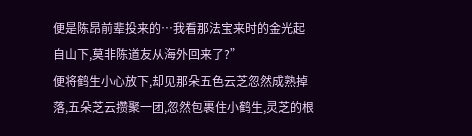便是陈昂前辈投来的…我看那法宝来时的金光起自山下,莫非陈道友从海外回来了?”
便将鹤生小心放下,却见那朵五色云芝忽然成熟掉落,五朵芝云攒聚一团,忽然包裹住小鹤生,灵芝的根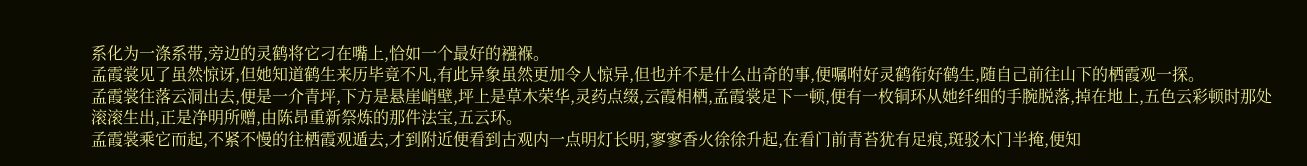系化为一涤系带,旁边的灵鹤将它刁在嘴上,恰如一个最好的襁褓。
孟霞裳见了虽然惊讶,但她知道鹤生来历毕竟不凡,有此异象虽然更加令人惊异,但也并不是什么出奇的事,便嘱咐好灵鹤衔好鹤生,随自己前往山下的栖霞观一探。
孟霞裳往落云洞出去,便是一介青坪,下方是悬崖峭壁,坪上是草木荣华,灵药点缀,云霞相栖,孟霞裳足下一顿,便有一枚铜环从她纤细的手腕脱落,掉在地上,五色云彩顿时那处滚滚生出,正是净明所赠,由陈昂重新祭炼的那件法宝,五云环。
孟霞裳乘它而起,不紧不慢的往栖霞观遁去,才到附近便看到古观内一点明灯长明,寥寥香火徐徐升起,在看门前青苔犹有足痕,斑驳木门半掩,便知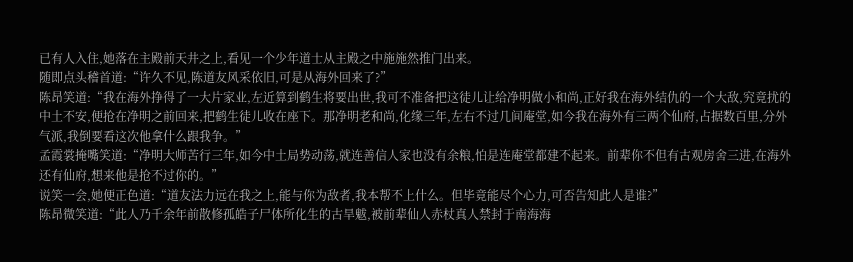已有人入住,她落在主殿前天井之上,看见一个少年道士从主殿之中施施然推门出来。
随即点头稽首道:“许久不见,陈道友风采依旧,可是从海外回来了?”
陈昂笑道:“我在海外挣得了一大片家业,左近算到鹤生将要出世,我可不准备把这徒儿让给净明做小和尚,正好我在海外结仇的一个大敌,究竟扰的中土不安,便抢在净明之前回来,把鹤生徒儿收在座下。那净明老和尚,化缘三年,左右不过几间庵堂,如今我在海外有三两个仙府,占据数百里,分外气派,我倒要看这次他拿什么跟我争。”
孟霞裳掩嘴笑道:“净明大师苦行三年,如今中土局势动荡,就连善信人家也没有余粮,怕是连庵堂都建不起来。前辈你不但有古观房舍三进,在海外还有仙府,想来他是抢不过你的。”
说笑一会,她便正色道:“道友法力远在我之上,能与你为敌者,我本帮不上什么。但毕竟能尽个心力,可否告知此人是谁?”
陈昂微笑道:“此人乃千余年前散修孤皓子尸体所化生的古旱魃,被前辈仙人赤杖真人禁封于南海海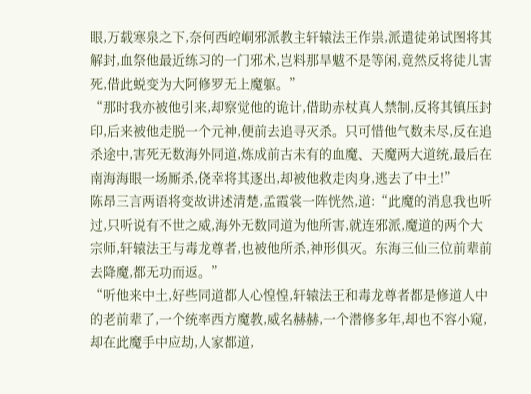眼,万载寒泉之下,奈何西崆峒邪派教主轩辕法王作祟,派遣徒弟试图将其解封,血祭他最近练习的一门邪术,岂料那旱魃不是等闲,竟然反将徒儿害死,借此蜕变为大阿修罗无上魔躯。”
“那时我亦被他引来,却察觉他的诡计,借助赤杖真人禁制,反将其镇压封印,后来被他走脱一个元神,便前去追寻灭杀。只可惜他气数未尽,反在追杀途中,害死无数海外同道,炼成前古未有的血魔、天魔两大道统,最后在南海海眼一场厮杀,侥幸将其逐出,却被他救走肉身,逃去了中土!”
陈昂三言两语将变故讲述清楚,孟霞裳一阵恍然,道:“此魔的消息我也听过,只听说有不世之威,海外无数同道为他所害,就连邪派,魔道的两个大宗师,轩辕法王与毒龙尊者,也被他所杀,神形俱灭。东海三仙三位前辈前去降魔,都无功而返。”
“听他来中土,好些同道都人心惶惶,轩辕法王和毒龙尊者都是修道人中的老前辈了,一个统率西方魔教,威名赫赫,一个潜修多年,却也不容小窥,却在此魔手中应劫,人家都道,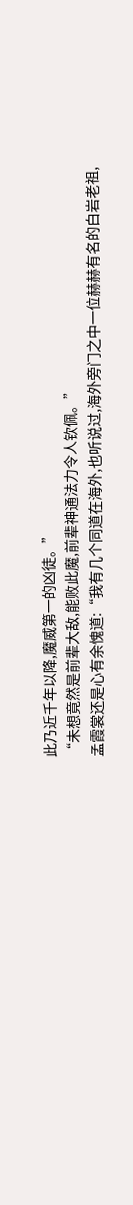此乃近千年以降,魔威第一的凶徒。”
“未想竟然是前辈大敌,能败此魔,前辈神通法力令人钦佩。”
孟霞裳还是心有余愧道:“我有几个同道在海外,也听说过,海外旁门之中一位赫赫有名的白岩老祖,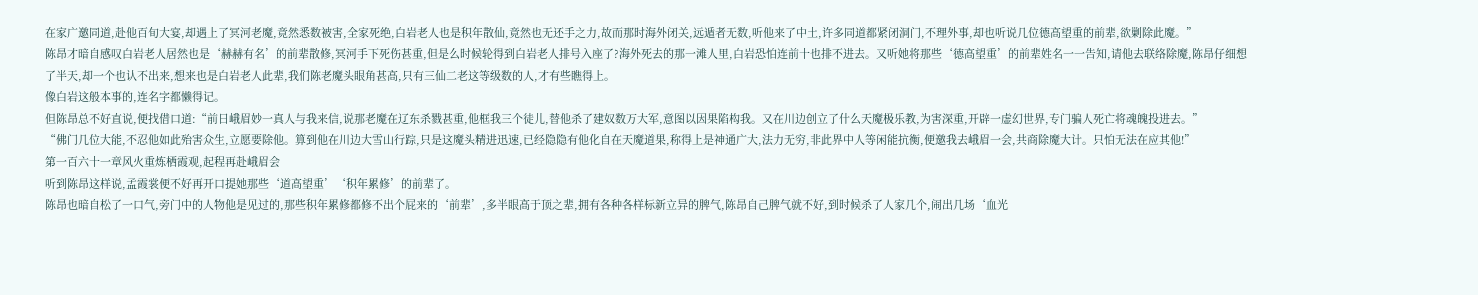在家广邀同道,赴他百旬大宴,却遇上了冥河老魔,竟然悉数被害,全家死绝,白岩老人也是积年散仙,竟然也无还手之力,故而那时海外闭关,远遁者无数,听他来了中土,许多同道都紧闭洞门,不理外事,却也听说几位德高望重的前辈,欲剿除此魔。”
陈昂才暗自感叹白岩老人居然也是‘赫赫有名’的前辈散修,冥河手下死伤甚重,但是么时候轮得到白岩老人排号入座了?海外死去的那一滩人里,白岩恐怕连前十也排不进去。又听她将那些‘德高望重’的前辈姓名一一告知,请他去联络除魔,陈昂仔细想了半天,却一个也认不出来,想来也是白岩老人此辈,我们陈老魔头眼角甚高,只有三仙二老这等级数的人,才有些瞧得上。
像白岩这般本事的,连名字都懒得记。
但陈昂总不好直说,便找借口道:“前日峨眉妙一真人与我来信,说那老魔在辽东杀戮甚重,他框我三个徒儿,替他杀了建奴数万大军,意图以因果陷构我。又在川边创立了什么天魔极乐教,为害深重,开辟一虚幻世界,专门骗人死亡将魂魄投进去。”
“佛门几位大能,不忍他如此殆害众生,立愿要除他。算到他在川边大雪山行踪,只是这魔头精进迅速,已经隐隐有他化自在天魔道果,称得上是神通广大,法力无穷,非此界中人等闲能抗衡,便邀我去峨眉一会,共商除魔大计。只怕无法在应其他!”
第一百六十一章风火重炼栖霞观,起程再赴峨眉会
听到陈昂这样说,孟霞裳便不好再开口提她那些‘道高望重’‘积年累修’的前辈了。
陈昂也暗自松了一口气,旁门中的人物他是见过的,那些积年累修都修不出个屁来的‘前辈’,多半眼高于顶之辈,拥有各种各样标新立异的脾气,陈昂自己脾气就不好,到时候杀了人家几个,闹出几场‘血光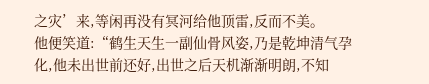之灾’来,等闲再没有冥河给他顶雷,反而不美。
他便笑道:“鹤生天生一副仙骨风姿,乃是乾坤清气孕化,他未出世前还好,出世之后天机渐渐明朗,不知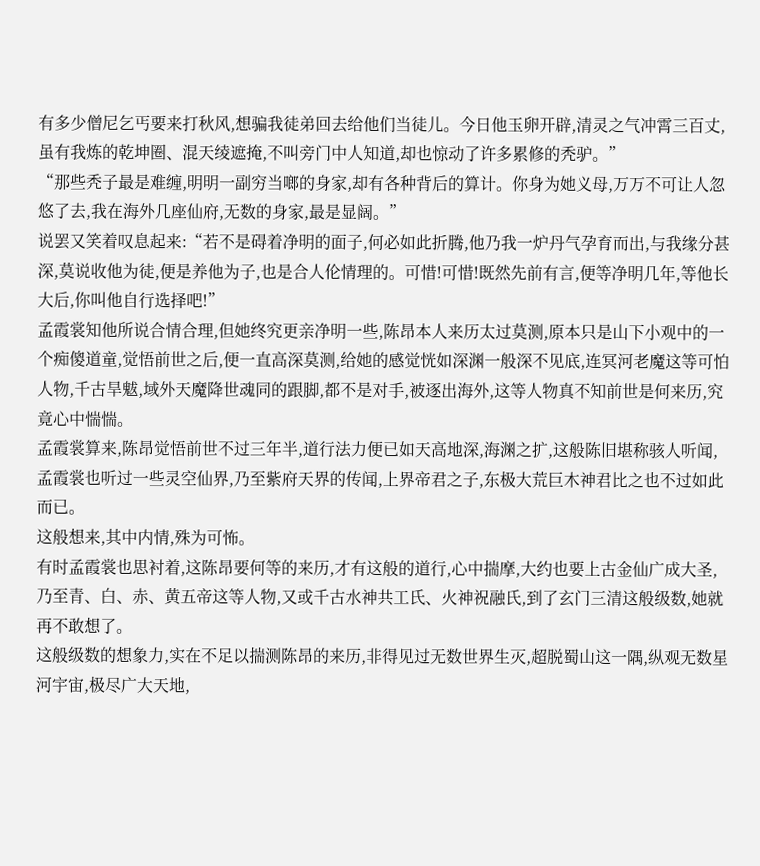有多少僧尼乞丐要来打秋风,想骗我徒弟回去给他们当徒儿。今日他玉卵开辟,清灵之气冲霄三百丈,虽有我炼的乾坤圈、混天绫遮掩,不叫旁门中人知道,却也惊动了许多累修的秃驴。”
“那些秃子最是难缠,明明一副穷当啷的身家,却有各种背后的算计。你身为她义母,万万不可让人忽悠了去,我在海外几座仙府,无数的身家,最是显阔。”
说罢又笑着叹息起来:“若不是碍着净明的面子,何必如此折腾,他乃我一炉丹气孕育而出,与我缘分甚深,莫说收他为徒,便是养他为子,也是合人伦情理的。可惜!可惜!既然先前有言,便等净明几年,等他长大后,你叫他自行选择吧!”
孟霞裳知他所说合情合理,但她终究更亲净明一些,陈昂本人来历太过莫测,原本只是山下小观中的一个痴傻道童,觉悟前世之后,便一直高深莫测,给她的感觉恍如深渊一般深不见底,连冥河老魔这等可怕人物,千古旱魃,域外天魔降世魂同的跟脚,都不是对手,被逐出海外,这等人物真不知前世是何来历,究竟心中惴惴。
孟霞裳算来,陈昂觉悟前世不过三年半,道行法力便已如天高地深,海渊之扩,这般陈旧堪称骇人听闻,孟霞裳也听过一些灵空仙界,乃至紫府天界的传闻,上界帝君之子,东极大荒巨木神君比之也不过如此而已。
这般想来,其中内情,殊为可怖。
有时孟霞裳也思衬着,这陈昂要何等的来历,才有这般的道行,心中揣摩,大约也要上古金仙广成大圣,乃至青、白、赤、黄五帝这等人物,又或千古水神共工氏、火神祝融氏,到了玄门三清这般级数,她就再不敢想了。
这般级数的想象力,实在不足以揣测陈昂的来历,非得见过无数世界生灭,超脱蜀山这一隅,纵观无数星河宇宙,极尽广大天地,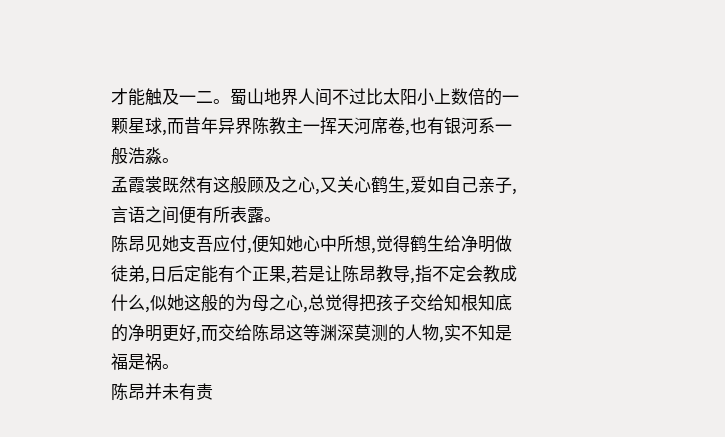才能触及一二。蜀山地界人间不过比太阳小上数倍的一颗星球,而昔年异界陈教主一挥天河席卷,也有银河系一般浩淼。
孟霞裳既然有这般顾及之心,又关心鹤生,爱如自己亲子,言语之间便有所表露。
陈昂见她支吾应付,便知她心中所想,觉得鹤生给净明做徒弟,日后定能有个正果,若是让陈昂教导,指不定会教成什么,似她这般的为母之心,总觉得把孩子交给知根知底的净明更好,而交给陈昂这等渊深莫测的人物,实不知是福是祸。
陈昂并未有责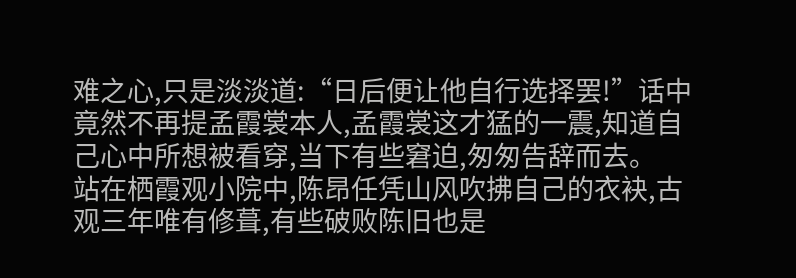难之心,只是淡淡道:“日后便让他自行选择罢!”话中竟然不再提孟霞裳本人,孟霞裳这才猛的一震,知道自己心中所想被看穿,当下有些窘迫,匆匆告辞而去。
站在栖霞观小院中,陈昂任凭山风吹拂自己的衣袂,古观三年唯有修葺,有些破败陈旧也是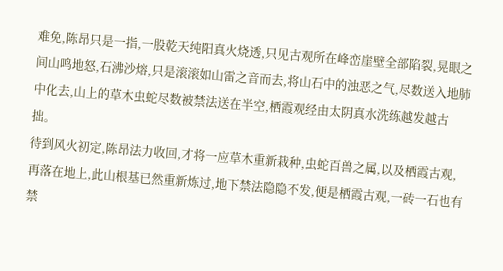难免,陈昂只是一指,一股乾天纯阳真火烧透,只见古观所在峰峦崖壁全部陷裂,晃眼之间山鸣地怒,石沸沙熔,只是滚滚如山雷之音而去,将山石中的浊恶之气,尽数送入地肺中化去,山上的草木虫蛇尽数被禁法送在半空,栖霞观经由太阴真水洗练越发越古拙。
待到风火初定,陈昂法力收回,才将一应草木重新栽种,虫蛇百兽之属,以及栖霞古观,再落在地上,此山根基已然重新炼过,地下禁法隐隐不发,便是栖霞古观,一砖一石也有禁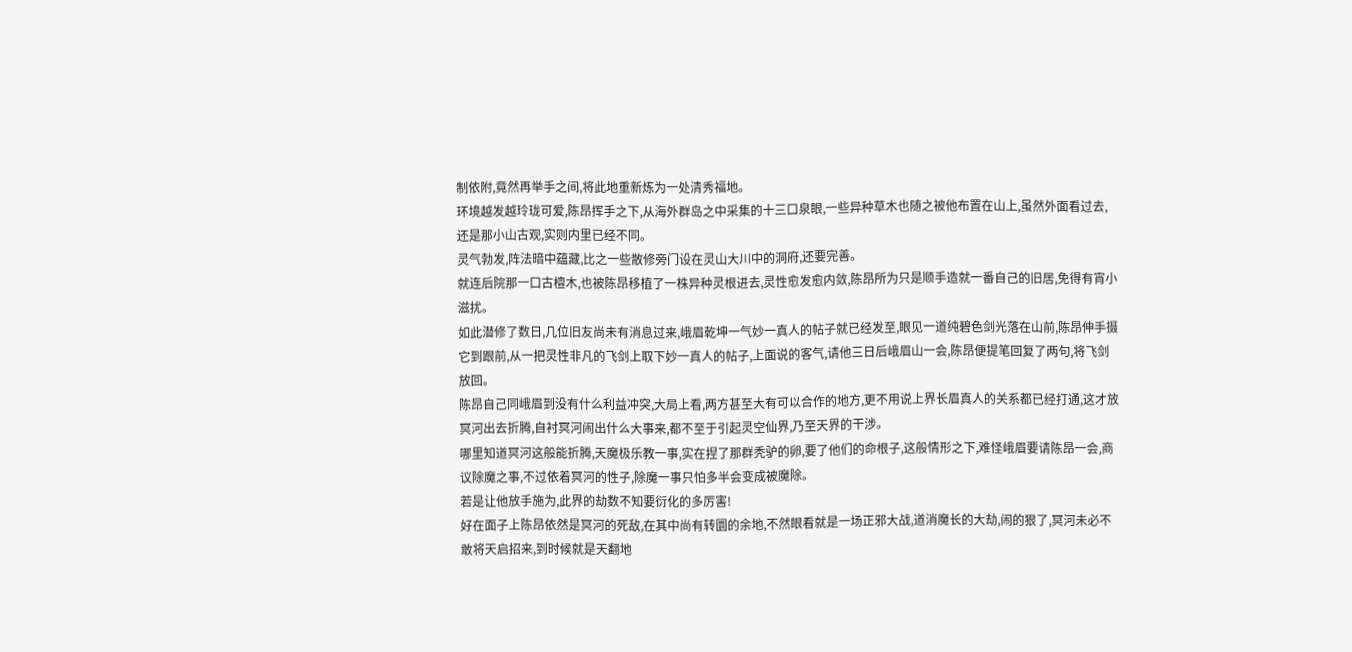制依附,竟然再举手之间,将此地重新炼为一处清秀福地。
环境越发越玲珑可爱,陈昂挥手之下,从海外群岛之中采集的十三口泉眼,一些异种草木也随之被他布置在山上,虽然外面看过去,还是那小山古观,实则内里已经不同。
灵气勃发,阵法暗中蕴藏,比之一些散修旁门设在灵山大川中的洞府,还要完善。
就连后院那一口古檀木,也被陈昂移植了一株异种灵根进去,灵性愈发愈内敛,陈昂所为只是顺手造就一番自己的旧居,免得有宵小滋扰。
如此潜修了数日,几位旧友尚未有消息过来,峨眉乾坤一气妙一真人的帖子就已经发至,眼见一道纯碧色剑光落在山前,陈昂伸手摄它到跟前,从一把灵性非凡的飞剑上取下妙一真人的帖子,上面说的客气,请他三日后峨眉山一会,陈昂便提笔回复了两句,将飞剑放回。
陈昂自己同峨眉到没有什么利益冲突,大局上看,两方甚至大有可以合作的地方,更不用说上界长眉真人的关系都已经打通,这才放冥河出去折腾,自衬冥河闹出什么大事来,都不至于引起灵空仙界,乃至天界的干涉。
哪里知道冥河这般能折腾,天魔极乐教一事,实在捏了那群秃驴的卵,要了他们的命根子,这般情形之下,难怪峨眉要请陈昂一会,商议除魔之事,不过依着冥河的性子,除魔一事只怕多半会变成被魔除。
若是让他放手施为,此界的劫数不知要衍化的多厉害!
好在面子上陈昂依然是冥河的死敌,在其中尚有转圜的余地,不然眼看就是一场正邪大战,道消魔长的大劫,闹的狠了,冥河未必不敢将天启招来,到时候就是天翻地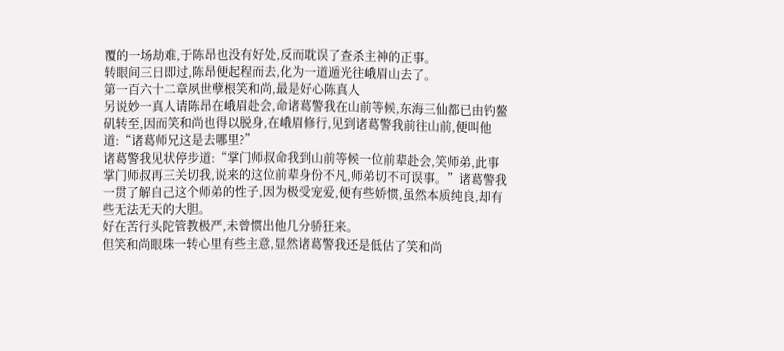覆的一场劫难,于陈昂也没有好处,反而耽误了查杀主神的正事。
转眼间三日即过,陈昂便起程而去,化为一道遁光往峨眉山去了。
第一百六十二章夙世孽根笑和尚,最是好心陈真人
另说妙一真人请陈昂在峨眉赴会,命诸葛警我在山前等候,东海三仙都已由钓鳌矶转至,因而笑和尚也得以脱身,在峨眉修行,见到诸葛警我前往山前,便叫他道:“诸葛师兄这是去哪里?”
诸葛警我见状停步道:“掌门师叔命我到山前等候一位前辈赴会,笑师弟,此事掌门师叔再三关切我,说来的这位前辈身份不凡,师弟切不可误事。”诸葛警我一贯了解自己这个师弟的性子,因为极受宠爱,便有些娇惯,虽然本质纯良,却有些无法无天的大胆。
好在苦行头陀管教极严,未曾惯出他几分骄狂来。
但笑和尚眼珠一转心里有些主意,显然诸葛警我还是低估了笑和尚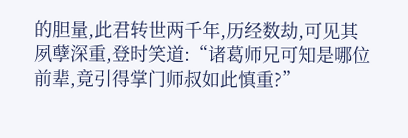的胆量,此君转世两千年,历经数劫,可见其夙孽深重,登时笑道:“诸葛师兄可知是哪位前辈,竟引得掌门师叔如此慎重?”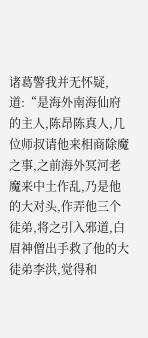诸葛警我并无怀疑,道:“是海外南海仙府的主人,陈昂陈真人,几位师叔请他来相商除魔之事,之前海外冥河老魔来中土作乱,乃是他的大对头,作弄他三个徒弟,将之引入邪道,白眉神僧出手救了他的大徒弟李洪,觉得和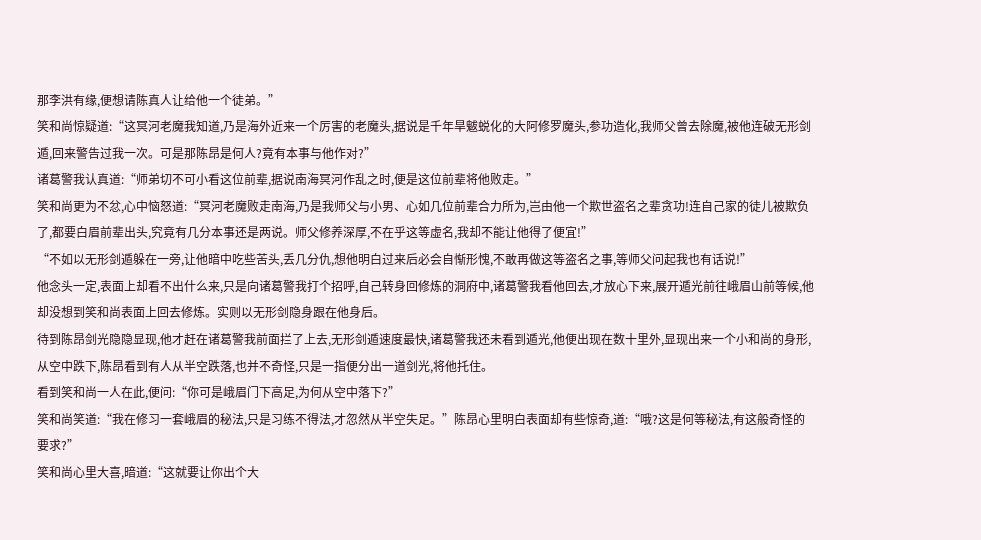那李洪有缘,便想请陈真人让给他一个徒弟。”
笑和尚惊疑道:“这冥河老魔我知道,乃是海外近来一个厉害的老魔头,据说是千年旱魃蜕化的大阿修罗魔头,参功造化,我师父曾去除魔,被他连破无形剑遁,回来警告过我一次。可是那陈昂是何人?竟有本事与他作对?”
诸葛警我认真道:“师弟切不可小看这位前辈,据说南海冥河作乱之时,便是这位前辈将他败走。”
笑和尚更为不忿,心中恼怒道:“冥河老魔败走南海,乃是我师父与小男、心如几位前辈合力所为,岂由他一个欺世盗名之辈贪功!连自己家的徒儿被欺负了,都要白眉前辈出头,究竟有几分本事还是两说。师父修养深厚,不在乎这等虚名,我却不能让他得了便宜!”
“不如以无形剑遁躲在一旁,让他暗中吃些苦头,丢几分仇,想他明白过来后必会自惭形愧,不敢再做这等盗名之事,等师父问起我也有话说!”
他念头一定,表面上却看不出什么来,只是向诸葛警我打个招呼,自己转身回修炼的洞府中,诸葛警我看他回去,才放心下来,展开遁光前往峨眉山前等候,他却没想到笑和尚表面上回去修炼。实则以无形剑隐身跟在他身后。
待到陈昂剑光隐隐显现,他才赶在诸葛警我前面拦了上去,无形剑遁速度最快,诸葛警我还未看到遁光,他便出现在数十里外,显现出来一个小和尚的身形,从空中跌下,陈昂看到有人从半空跌落,也并不奇怪,只是一指便分出一道剑光,将他托住。
看到笑和尚一人在此,便问:“你可是峨眉门下高足,为何从空中落下?”
笑和尚笑道:“我在修习一套峨眉的秘法,只是习练不得法,才忽然从半空失足。”陈昂心里明白表面却有些惊奇,道:“哦?这是何等秘法,有这般奇怪的要求?”
笑和尚心里大喜,暗道:“这就要让你出个大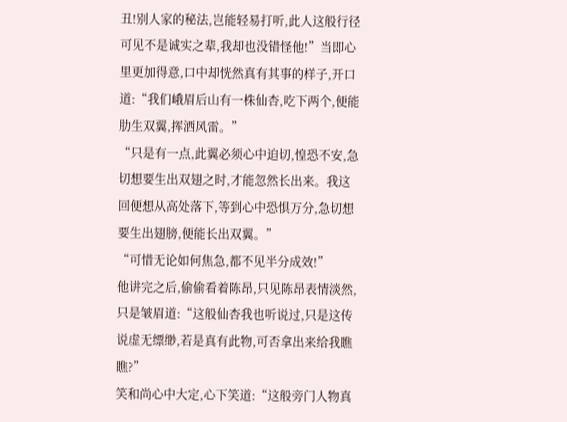丑!别人家的秘法,岂能轻易打听,此人这般行径可见不是诚实之辈,我却也没错怪他!”当即心里更加得意,口中却恍然真有其事的样子,开口道:“我们峨眉后山有一株仙杏,吃下两个,便能肋生双翼,挥洒风雷。”
“只是有一点,此翼必须心中迫切,惶恐不安,急切想要生出双翅之时,才能忽然长出来。我这回便想从高处落下,等到心中恐惧万分,急切想要生出翅膀,便能长出双翼。”
“可惜无论如何焦急,都不见半分成效!”
他讲完之后,偷偷看着陈昂,只见陈昂表情淡然,只是皱眉道:“这般仙杏我也听说过,只是这传说虚无缥缈,若是真有此物,可否拿出来给我瞧瞧?”
笑和尚心中大定,心下笑道:“这般旁门人物真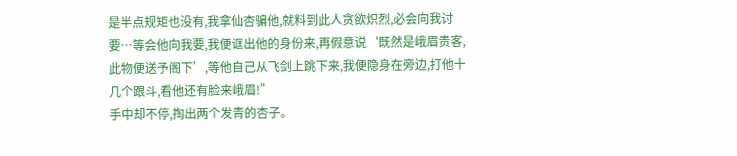是半点规矩也没有,我拿仙杏骗他,就料到此人贪欲炽烈,必会向我讨要…等会他向我要,我便诓出他的身份来,再假意说‘既然是峨眉贵客,此物便送予阁下’,等他自己从飞剑上跳下来,我便隐身在旁边,打他十几个跟斗,看他还有脸来峨眉!”
手中却不停,掏出两个发青的杏子。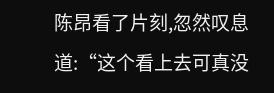陈昂看了片刻,忽然叹息道:“这个看上去可真没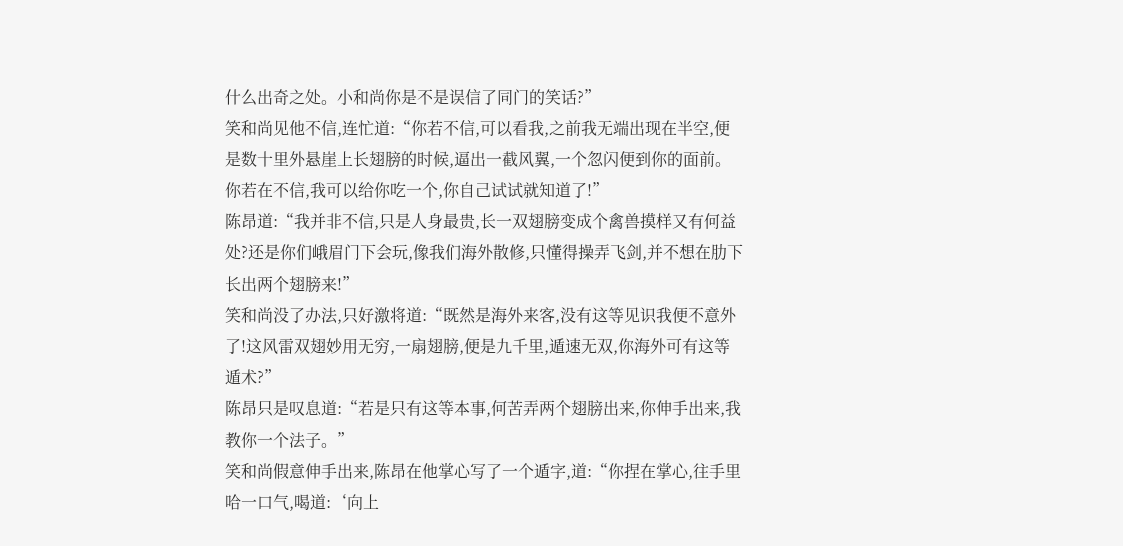什么出奇之处。小和尚你是不是误信了同门的笑话?”
笑和尚见他不信,连忙道:“你若不信,可以看我,之前我无端出现在半空,便是数十里外悬崖上长翅膀的时候,逼出一截风翼,一个忽闪便到你的面前。你若在不信,我可以给你吃一个,你自己试试就知道了!”
陈昂道:“我并非不信,只是人身最贵,长一双翅膀变成个禽兽摸样又有何益处?还是你们峨眉门下会玩,像我们海外散修,只懂得操弄飞剑,并不想在肋下长出两个翅膀来!”
笑和尚没了办法,只好激将道:“既然是海外来客,没有这等见识我便不意外了!这风雷双翅妙用无穷,一扇翅膀,便是九千里,遁速无双,你海外可有这等遁术?”
陈昂只是叹息道:“若是只有这等本事,何苦弄两个翅膀出来,你伸手出来,我教你一个法子。”
笑和尚假意伸手出来,陈昂在他掌心写了一个遁字,道:“你捏在掌心,往手里哈一口气,喝道:‘向上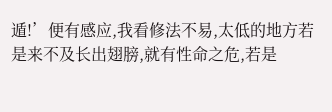遁!’便有感应,我看修法不易,太低的地方若是来不及长出翅膀,就有性命之危,若是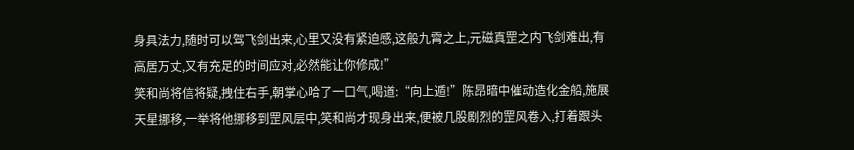身具法力,随时可以驾飞剑出来,心里又没有紧迫感,这般九霄之上,元磁真罡之内飞剑难出,有高居万丈,又有充足的时间应对,必然能让你修成!”
笑和尚将信将疑,拽住右手,朝掌心哈了一口气,喝道:“向上遁!”陈昂暗中催动造化金船,施展天星挪移,一举将他挪移到罡风层中,笑和尚才现身出来,便被几股剧烈的罡风卷入,打着跟头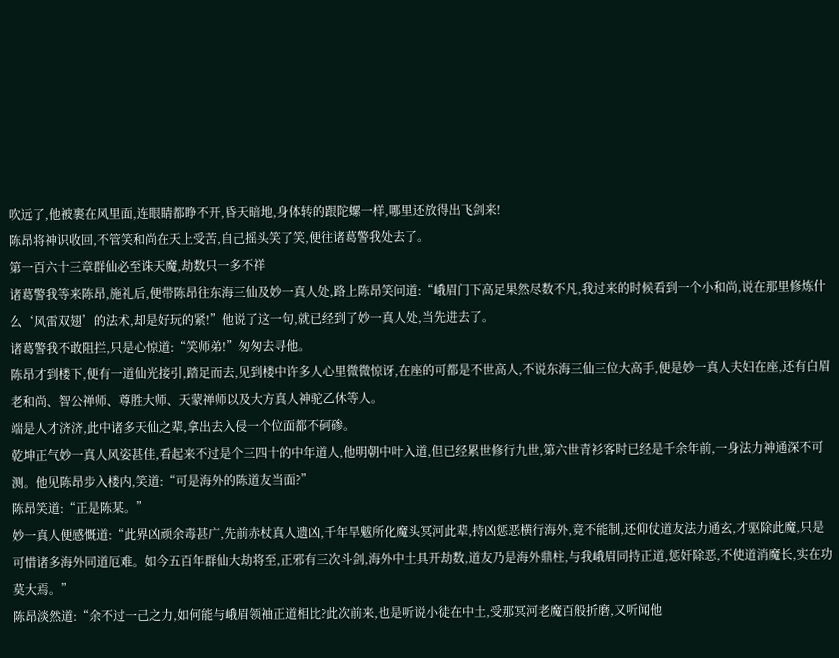吹远了,他被裹在风里面,连眼睛都睁不开,昏天暗地,身体转的跟陀螺一样,哪里还放得出飞剑来!
陈昂将神识收回,不管笑和尚在天上受苦,自己摇头笑了笑,便往诸葛警我处去了。
第一百六十三章群仙必至诛天魔,劫数只一多不祥
诸葛警我等来陈昂,施礼后,便带陈昂往东海三仙及妙一真人处,路上陈昂笑问道:“峨眉门下高足果然尽数不凡,我过来的时候看到一个小和尚,说在那里修炼什么‘风雷双翅’的法术,却是好玩的紧!”他说了这一句,就已经到了妙一真人处,当先进去了。
诸葛警我不敢阻拦,只是心惊道:“笑师弟!”匆匆去寻他。
陈昂才到楼下,便有一道仙光接引,踏足而去,见到楼中许多人心里微微惊讶,在座的可都是不世高人,不说东海三仙三位大高手,便是妙一真人夫妇在座,还有白眉老和尚、智公禅师、尊胜大师、天蒙禅师以及大方真人神驼乙休等人。
端是人才济济,此中诸多天仙之辈,拿出去入侵一个位面都不砢碜。
乾坤正气妙一真人风姿甚佳,看起来不过是个三四十的中年道人,他明朝中叶入道,但已经累世修行九世,第六世青衫客时已经是千余年前,一身法力神通深不可测。他见陈昂步入楼内,笑道:“可是海外的陈道友当面?”
陈昂笑道:“正是陈某。”
妙一真人便感慨道:“此界凶顽余毒甚广,先前赤杖真人遗凶,千年旱魃所化魔头冥河此辈,持凶惩恶横行海外,竟不能制,还仰仗道友法力通玄,才驱除此魔,只是可惜诸多海外同道厄难。如今五百年群仙大劫将至,正邪有三次斗剑,海外中土具开劫数,道友乃是海外鼎柱,与我峨眉同持正道,惩奸除恶,不使道消魔长,实在功莫大焉。”
陈昂淡然道:“余不过一己之力,如何能与峨眉领袖正道相比?此次前来,也是听说小徒在中土,受那冥河老魔百般折磨,又听闻他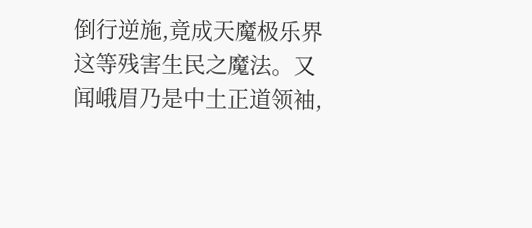倒行逆施,竟成天魔极乐界这等残害生民之魔法。又闻峨眉乃是中土正道领袖,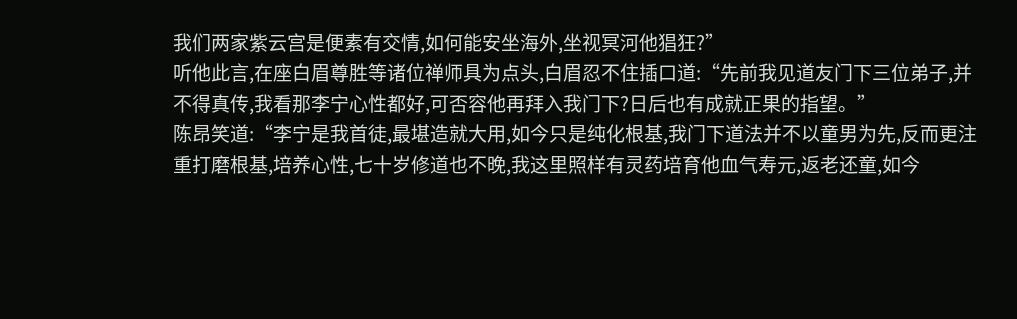我们两家紫云宫是便素有交情,如何能安坐海外,坐视冥河他猖狂?”
听他此言,在座白眉尊胜等诸位禅师具为点头,白眉忍不住插口道:“先前我见道友门下三位弟子,并不得真传,我看那李宁心性都好,可否容他再拜入我门下?日后也有成就正果的指望。”
陈昂笑道:“李宁是我首徒,最堪造就大用,如今只是纯化根基,我门下道法并不以童男为先,反而更注重打磨根基,培养心性,七十岁修道也不晚,我这里照样有灵药培育他血气寿元,返老还童,如今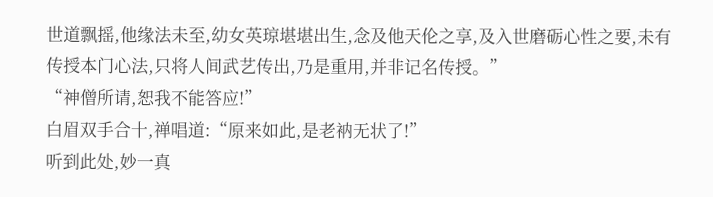世道飘摇,他缘法未至,幼女英琼堪堪出生,念及他天伦之享,及入世磨砺心性之要,未有传授本门心法,只将人间武艺传出,乃是重用,并非记名传授。”
“神僧所请,恕我不能答应!”
白眉双手合十,禅唱道:“原来如此,是老衲无状了!”
听到此处,妙一真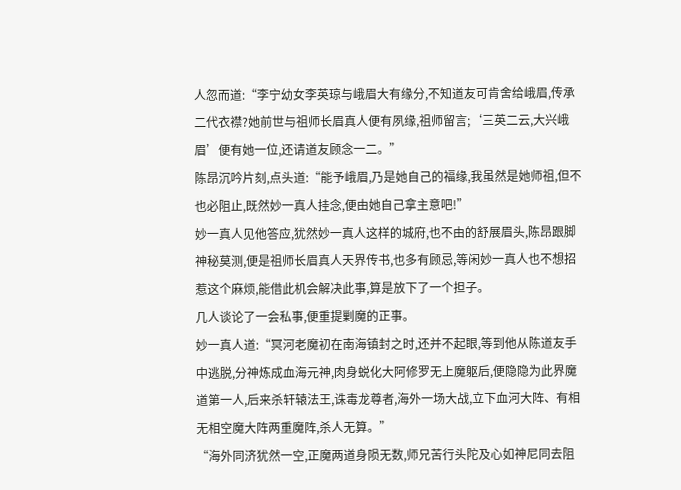人忽而道:“李宁幼女李英琼与峨眉大有缘分,不知道友可肯舍给峨眉,传承二代衣襟?她前世与祖师长眉真人便有夙缘,祖师留言;‘三英二云,大兴峨眉’便有她一位,还请道友顾念一二。”
陈昂沉吟片刻,点头道:“能予峨眉,乃是她自己的福缘,我虽然是她师祖,但不也必阻止,既然妙一真人挂念,便由她自己拿主意吧!”
妙一真人见他答应,犹然妙一真人这样的城府,也不由的舒展眉头,陈昂跟脚神秘莫测,便是祖师长眉真人天界传书,也多有顾忌,等闲妙一真人也不想招惹这个麻烦,能借此机会解决此事,算是放下了一个担子。
几人谈论了一会私事,便重提剿魔的正事。
妙一真人道:“冥河老魔初在南海镇封之时,还并不起眼,等到他从陈道友手中逃脱,分神炼成血海元神,肉身蜕化大阿修罗无上魔躯后,便隐隐为此界魔道第一人,后来杀轩辕法王,诛毒龙尊者,海外一场大战,立下血河大阵、有相无相空魔大阵两重魔阵,杀人无算。”
“海外同济犹然一空,正魔两道身陨无数,师兄苦行头陀及心如神尼同去阻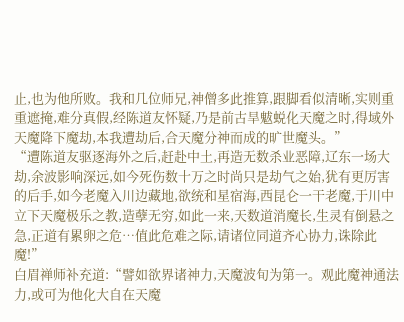止,也为他所败。我和几位师兄,神僧多此推算,跟脚看似清晰,实则重重遮掩,难分真假,经陈道友怀疑,乃是前古旱魃蜕化天魔之时,得域外天魔降下魔劫,本我遭劫后,合天魔分神而成的旷世魔头。”
“遭陈道友驱逐海外之后,赶赴中土,再造无数杀业恶障,辽东一场大劫,余波影响深远,如今死伤数十万之时尚只是劫气之始,犹有更厉害的后手,如今老魔入川边藏地,欲统和星宿海,西昆仑一干老魔,于川中立下天魔极乐之教,造孽无穷,如此一来,天数道消魔长,生灵有倒悬之急,正道有累卵之危…值此危难之际,请诸位同道齐心协力,诛除此魔!”
白眉禅师补充道:“譬如欲界诸神力,天魔波旬为第一。观此魔神通法力,或可为他化大自在天魔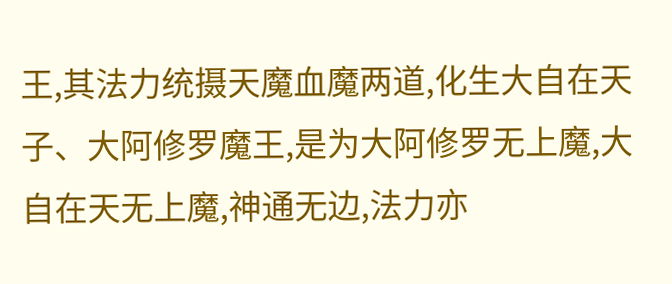王,其法力统摄天魔血魔两道,化生大自在天子、大阿修罗魔王,是为大阿修罗无上魔,大自在天无上魔,神通无边,法力亦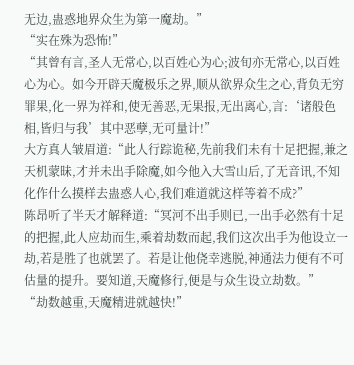无边,蛊惑地界众生为第一魔劫。”
“实在殊为恐怖!”
“其曾有言,圣人无常心,以百姓心为心;波旬亦无常心,以百姓心为心。如今开辟天魔极乐之界,顺从欲界众生之心,背负无穷罪果,化一界为祥和,使无善恶,无果报,无出离心,言:‘诸般色相,皆归与我’其中恶孽,无可量计!”
大方真人皱眉道:“此人行踪诡秘,先前我们未有十足把握,兼之天机蒙昧,才并未出手除魔,如今他入大雪山后,了无音讯,不知化作什么摸样去蛊惑人心,我们难道就这样等着不成?”
陈昂听了半天才解释道:“冥河不出手则已,一出手必然有十足的把握,此人应劫而生,乘着劫数而起,我们这次出手为他设立一劫,若是胜了也就罢了。若是让他侥幸逃脱,神通法力便有不可估量的提升。要知道,天魔修行,便是与众生设立劫数。”
“劫数越重,天魔精进就越快!”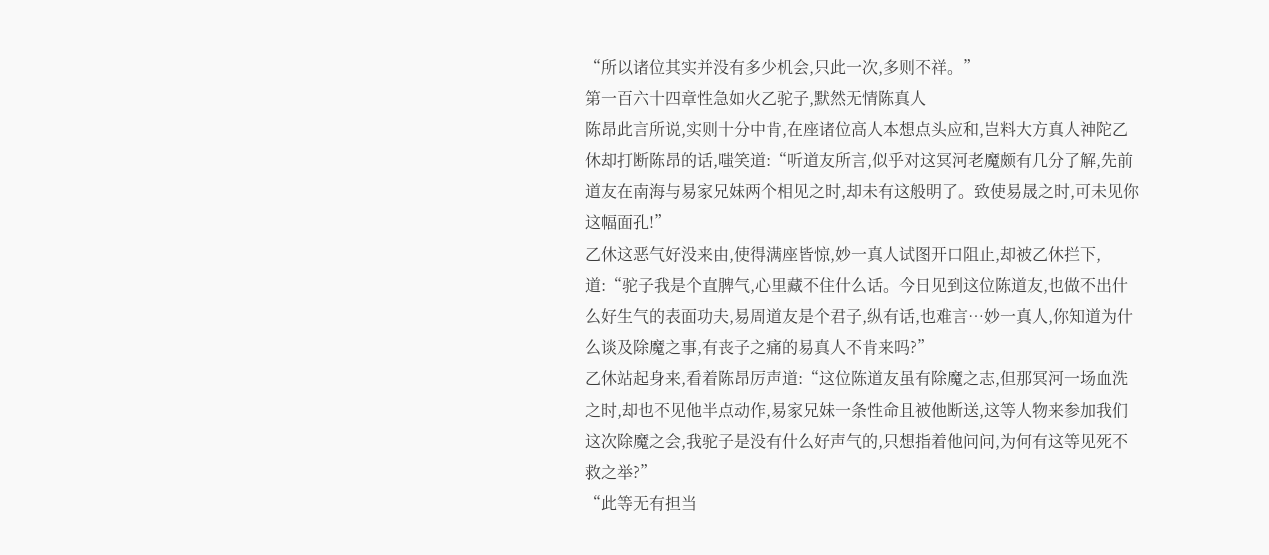“所以诸位其实并没有多少机会,只此一次,多则不祥。”
第一百六十四章性急如火乙驼子,默然无情陈真人
陈昂此言所说,实则十分中肯,在座诸位高人本想点头应和,岂料大方真人神陀乙休却打断陈昂的话,嗤笑道:“听道友所言,似乎对这冥河老魔颇有几分了解,先前道友在南海与易家兄妹两个相见之时,却未有这般明了。致使易晟之时,可未见你这幅面孔!”
乙休这恶气好没来由,使得满座皆惊,妙一真人试图开口阻止,却被乙休拦下,道:“驼子我是个直脾气,心里藏不住什么话。今日见到这位陈道友,也做不出什么好生气的表面功夫,易周道友是个君子,纵有话,也难言…妙一真人,你知道为什么谈及除魔之事,有丧子之痛的易真人不肯来吗?”
乙休站起身来,看着陈昂厉声道:“这位陈道友虽有除魔之志,但那冥河一场血洗之时,却也不见他半点动作,易家兄妹一条性命且被他断送,这等人物来参加我们这次除魔之会,我驼子是没有什么好声气的,只想指着他问问,为何有这等见死不救之举?”
“此等无有担当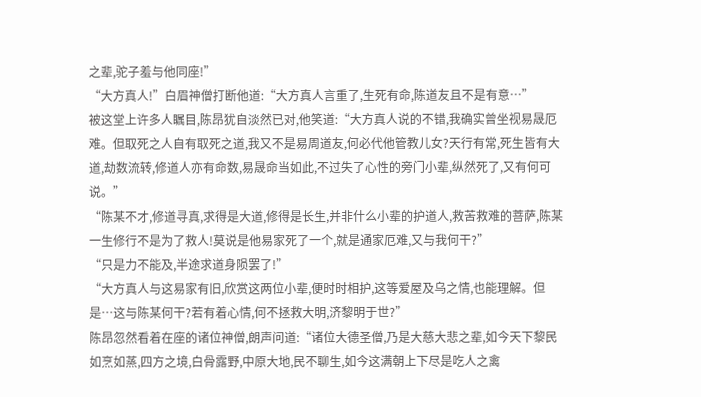之辈,驼子羞与他同座!”
“大方真人!”白眉神僧打断他道:“大方真人言重了,生死有命,陈道友且不是有意…”
被这堂上许多人瞩目,陈昂犹自淡然已对,他笑道:“大方真人说的不错,我确实曾坐视易晟厄难。但取死之人自有取死之道,我又不是易周道友,何必代他管教儿女?天行有常,死生皆有大道,劫数流转,修道人亦有命数,易晟命当如此,不过失了心性的旁门小辈,纵然死了,又有何可说。”
“陈某不才,修道寻真,求得是大道,修得是长生,并非什么小辈的护道人,救苦救难的菩萨,陈某一生修行不是为了救人!莫说是他易家死了一个,就是通家厄难,又与我何干?”
“只是力不能及,半途求道身陨罢了!”
“大方真人与这易家有旧,欣赏这两位小辈,便时时相护,这等爱屋及乌之情,也能理解。但是…这与陈某何干?若有着心情,何不拯救大明,济黎明于世?”
陈昂忽然看着在座的诸位神僧,朗声问道:“诸位大德圣僧,乃是大慈大悲之辈,如今天下黎民如烹如蒸,四方之境,白骨露野,中原大地,民不聊生,如今这满朝上下尽是吃人之禽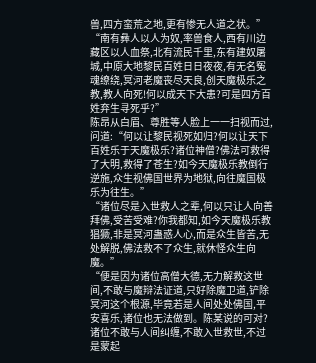兽,四方蛮荒之地,更有惨无人道之状。”
“南有彝人以人为奴,率兽食人,西有川边藏区以人血祭,北有流民千里,东有建奴屠城,中原大地黎民百姓日日夜夜,有无名冤魂缭绕,冥河老魔丧尽天良,创天魔极乐之教,教人向死!何以成天下大患?可是四方百姓弃生寻死乎?”
陈昂从白眉、尊胜等人脸上一一扫视而过,问道:“何以让黎民视死如归?何以让天下百姓乐于天魔极乐?诸位神僧?佛法可救得了大明,救得了苍生?如今天魔极乐教倒行逆施,众生视佛国世界为地狱,向往魔国极乐为往生。”
“诸位尽是入世救人之辈,何以只让人向善拜佛,受苦受难?你我都知,如今天魔极乐教猖獗,非是冥河蛊惑人心,而是众生皆苦,无处解脱,佛法救不了众生,就休怪众生向魔。”
“便是因为诸位高僧大德,无力解救这世间,不敢与魔辩法证道,只好除魔卫道,铲除冥河这个根源,毕竟若是人间处处佛国,平安喜乐,诸位也无法做到。陈某说的可对?诸位不敢与人间纠缠,不敢入世救世,不过是蒙起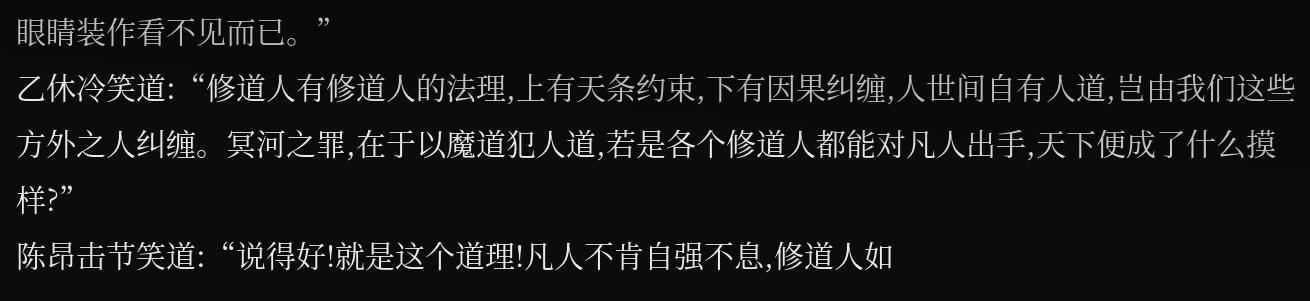眼睛装作看不见而已。”
乙休冷笑道:“修道人有修道人的法理,上有天条约束,下有因果纠缠,人世间自有人道,岂由我们这些方外之人纠缠。冥河之罪,在于以魔道犯人道,若是各个修道人都能对凡人出手,天下便成了什么摸样?”
陈昂击节笑道:“说得好!就是这个道理!凡人不肯自强不息,修道人如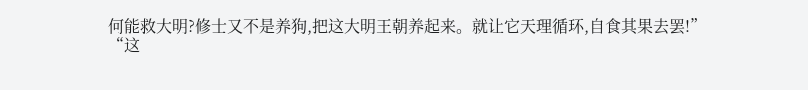何能救大明?修士又不是养狗,把这大明王朝养起来。就让它天理循环,自食其果去罢!”
“这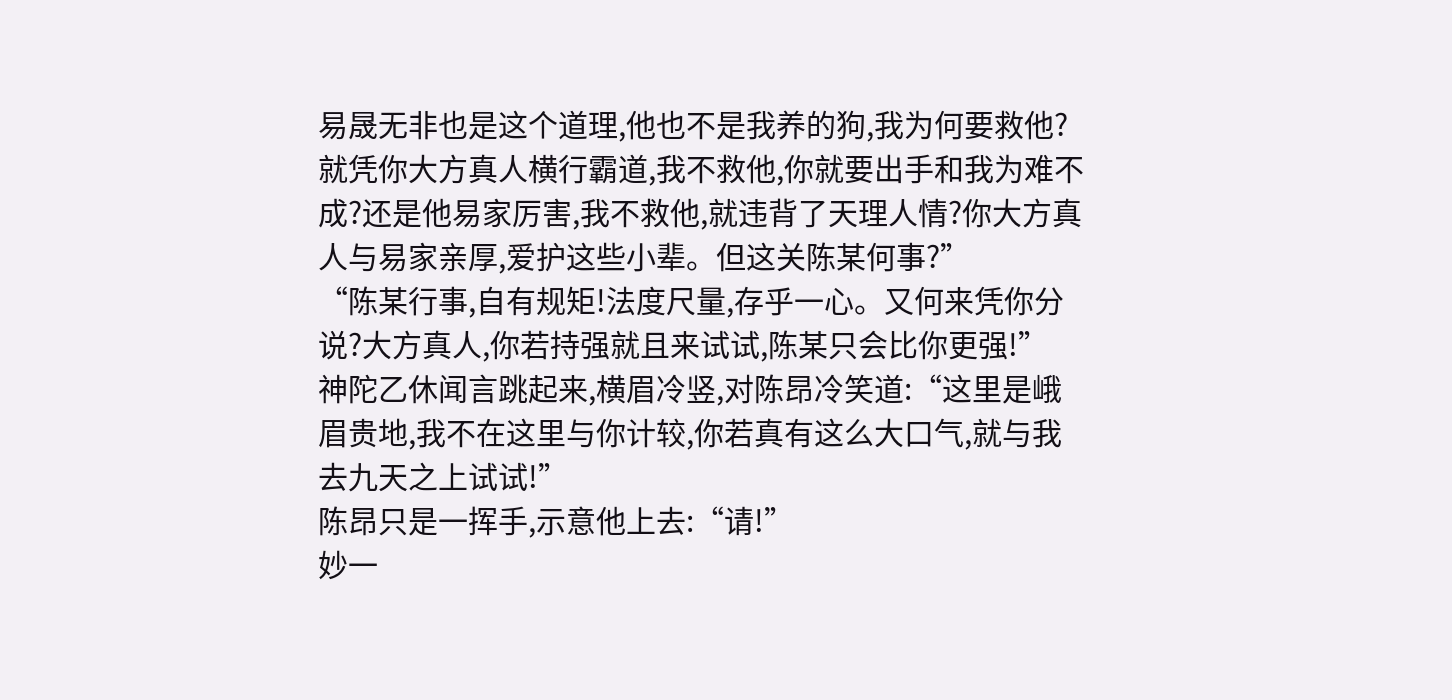易晟无非也是这个道理,他也不是我养的狗,我为何要救他?就凭你大方真人横行霸道,我不救他,你就要出手和我为难不成?还是他易家厉害,我不救他,就违背了天理人情?你大方真人与易家亲厚,爱护这些小辈。但这关陈某何事?”
“陈某行事,自有规矩!法度尺量,存乎一心。又何来凭你分说?大方真人,你若持强就且来试试,陈某只会比你更强!”
神陀乙休闻言跳起来,横眉冷竖,对陈昂冷笑道:“这里是峨眉贵地,我不在这里与你计较,你若真有这么大口气,就与我去九天之上试试!”
陈昂只是一挥手,示意他上去:“请!”
妙一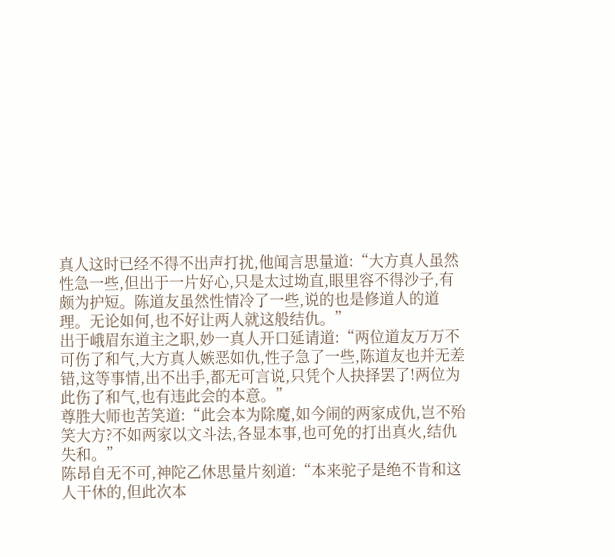真人这时已经不得不出声打扰,他闻言思量道:“大方真人虽然性急一些,但出于一片好心,只是太过坳直,眼里容不得沙子,有颇为护短。陈道友虽然性情冷了一些,说的也是修道人的道理。无论如何,也不好让两人就这般结仇。”
出于峨眉东道主之职,妙一真人开口延请道:“两位道友万万不可伤了和气,大方真人嫉恶如仇,性子急了一些,陈道友也并无差错,这等事情,出不出手,都无可言说,只凭个人抉择罢了!两位为此伤了和气,也有违此会的本意。”
尊胜大师也苦笑道:“此会本为除魔,如今闹的两家成仇,岂不殆笑大方?不如两家以文斗法,各显本事,也可免的打出真火,结仇失和。”
陈昂自无不可,神陀乙休思量片刻道:“本来驼子是绝不肯和这人干休的,但此次本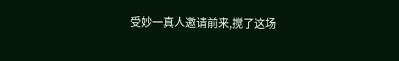受妙一真人邀请前来,搅了这场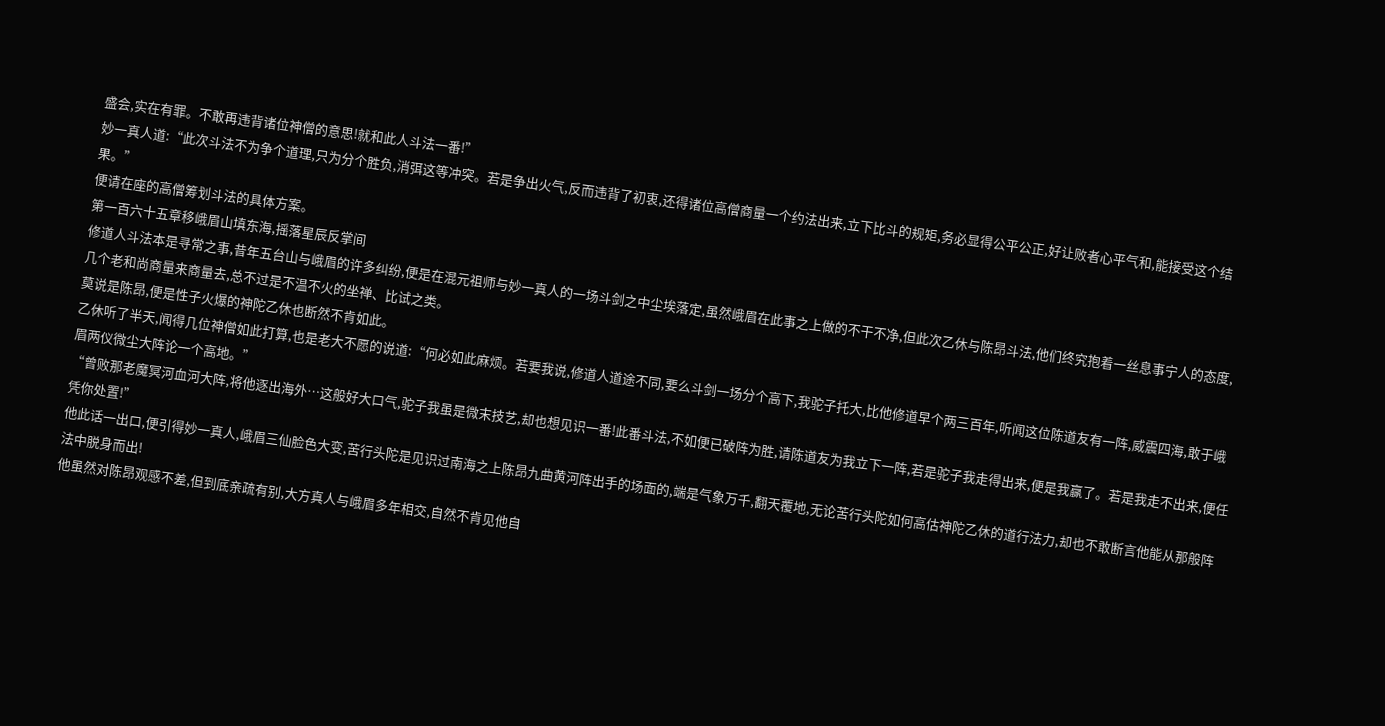盛会,实在有罪。不敢再违背诸位神僧的意思!就和此人斗法一番!”
妙一真人道:“此次斗法不为争个道理,只为分个胜负,消弭这等冲突。若是争出火气,反而违背了初衷,还得诸位高僧商量一个约法出来,立下比斗的规矩,务必显得公平公正,好让败者心平气和,能接受这个结果。”
便请在座的高僧筹划斗法的具体方案。
第一百六十五章移峨眉山填东海,摇落星辰反掌间
修道人斗法本是寻常之事,昔年五台山与峨眉的许多纠纷,便是在混元祖师与妙一真人的一场斗剑之中尘埃落定,虽然峨眉在此事之上做的不干不净,但此次乙休与陈昂斗法,他们终究抱着一丝息事宁人的态度,几个老和尚商量来商量去,总不过是不温不火的坐禅、比试之类。
莫说是陈昂,便是性子火爆的神陀乙休也断然不肯如此。
乙休听了半天,闻得几位神僧如此打算,也是老大不愿的说道:“何必如此麻烦。若要我说,修道人道途不同,要么斗剑一场分个高下,我驼子托大,比他修道早个两三百年,听闻这位陈道友有一阵,威震四海,敢于峨眉两仪微尘大阵论一个高地。”
“曾败那老魔冥河血河大阵,将他逐出海外…这般好大口气,驼子我虽是微末技艺,却也想见识一番!此番斗法,不如便已破阵为胜,请陈道友为我立下一阵,若是驼子我走得出来,便是我赢了。若是我走不出来,便任凭你处置!”
他此话一出口,便引得妙一真人,峨眉三仙脸色大变,苦行头陀是见识过南海之上陈昂九曲黄河阵出手的场面的,端是气象万千,翻天覆地,无论苦行头陀如何高估神陀乙休的道行法力,却也不敢断言他能从那般阵法中脱身而出!
他虽然对陈昂观感不差,但到底亲疏有别,大方真人与峨眉多年相交,自然不肯见他自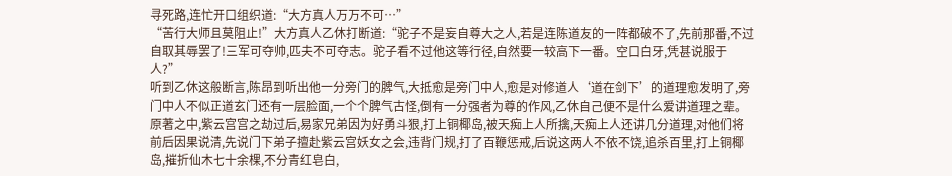寻死路,连忙开口组织道:“大方真人万万不可…”
“苦行大师且莫阻止!”大方真人乙休打断道:“驼子不是妄自尊大之人,若是连陈道友的一阵都破不了,先前那番,不过自取其辱罢了!三军可夺帅,匹夫不可夺志。驼子看不过他这等行径,自然要一较高下一番。空口白牙,凭甚说服于人?”
听到乙休这般断言,陈昂到听出他一分旁门的脾气,大抵愈是旁门中人,愈是对修道人‘道在剑下’的道理愈发明了,旁门中人不似正道玄门还有一层脸面,一个个脾气古怪,倒有一分强者为尊的作风,乙休自己便不是什么爱讲道理之辈。
原著之中,紫云宫宫之劫过后,易家兄弟因为好勇斗狠,打上铜椰岛,被天痴上人所擒,天痴上人还讲几分道理,对他们将前后因果说清,先说门下弟子擅赴紫云宫妖女之会,违背门规,打了百鞭惩戒,后说这两人不依不饶,追杀百里,打上铜椰岛,摧折仙木七十余棵,不分青红皂白,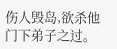伤人毁岛,欲杀他门下弟子之过。